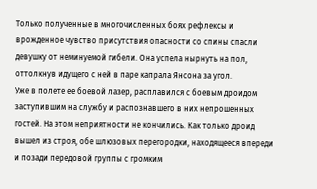Только полученные в многочисленных боях рефлексы и врожденное чувство присутствия опасности со спины спасли девушку от неминуемой гибели. Она успела нырнуть на пол, оттолкнув идущего с ней в паре капрала Янсона за угол.
Уже в полете ее боевой лазер, расплавился с боевым дроидом заступившим на службу и распознавшего в них непрошенных гостей. На этом неприятности не кончились. Как только дроид вышел из строя, обе шлюзовых перегородки, находящееся впереди и позади передовой группы с громким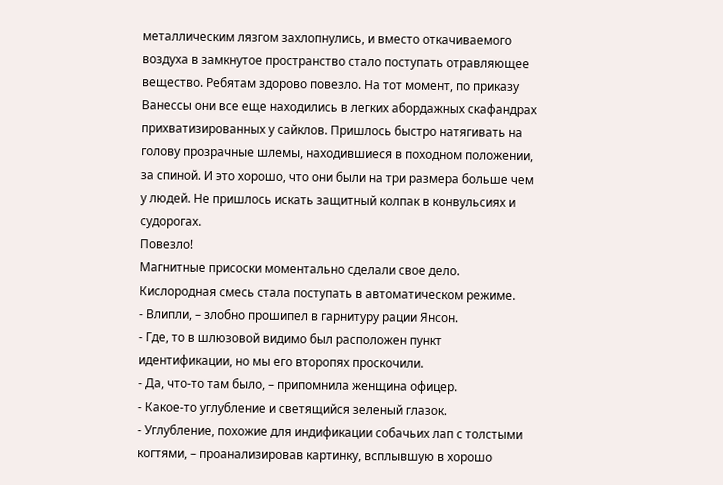металлическим лязгом захлопнулись, и вместо откачиваемого воздуха в замкнутое пространство стало поступать отравляющее вещество. Ребятам здорово повезло. На тот момент, по приказу Ванессы они все еще находились в легких абордажных скафандрах прихватизированных у сайклов. Пришлось быстро натягивать на голову прозрачные шлемы, находившиеся в походном положении, за спиной. И это хорошо, что они были на три размера больше чем у людей. Не пришлось искать защитный колпак в конвульсиях и судорогах.
Повезло!
Магнитные присоски моментально сделали свое дело. Кислородная смесь стала поступать в автоматическом режиме.
- Влипли, – злобно прошипел в гарнитуру рации Янсон.
- Где, то в шлюзовой видимо был расположен пункт идентификации, но мы его второпях проскочили.
- Да, что-то там было, – припомнила женщина офицер.
- Какое-то углубление и светящийся зеленый глазок.
- Углубление, похожие для индификации собачьих лап с толстыми когтями, – проанализировав картинку, всплывшую в хорошо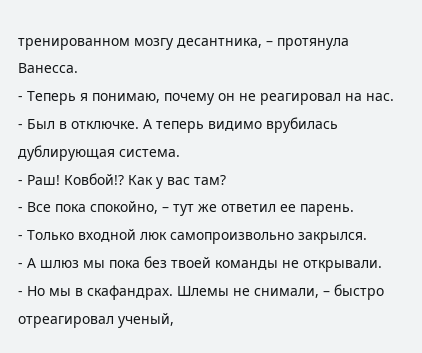тренированном мозгу десантника, – протянула Ванесса.
- Теперь я понимаю, почему он не реагировал на нас.
- Был в отключке. А теперь видимо врубилась дублирующая система.
- Раш! Ковбой!? Как у вас там?
- Все пока спокойно, – тут же ответил ее парень.
- Только входной люк самопроизвольно закрылся.
- А шлюз мы пока без твоей команды не открывали.
- Но мы в скафандрах. Шлемы не снимали, – быстро отреагировал ученый,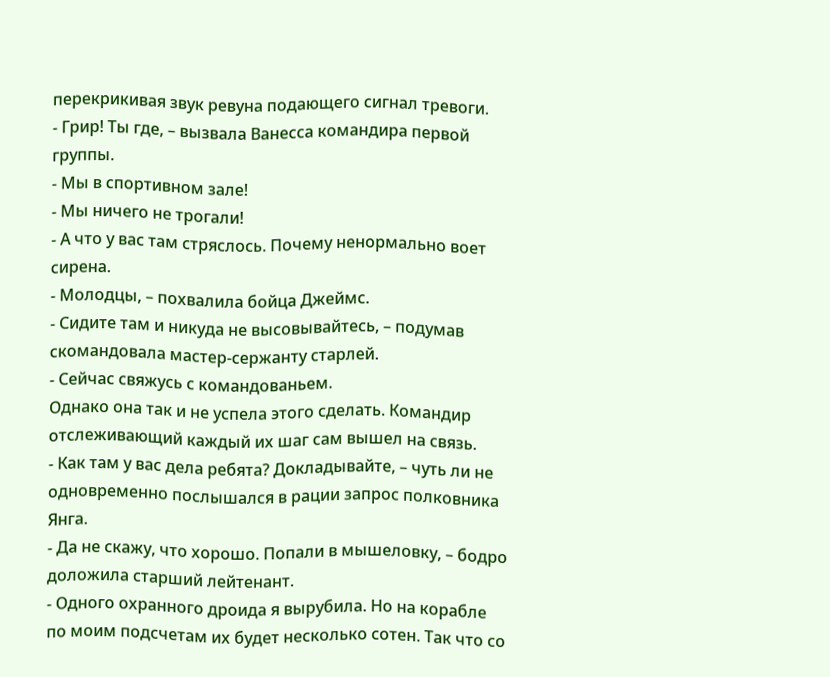перекрикивая звук ревуна подающего сигнал тревоги.
- Грир! Ты где, – вызвала Ванесса командира первой группы.
- Мы в спортивном зале!
- Мы ничего не трогали!
- А что у вас там стряслось. Почему ненормально воет сирена.
- Молодцы, – похвалила бойца Джеймс.
- Сидите там и никуда не высовывайтесь, – подумав скомандовала мастер-сержанту старлей.
- Сейчас свяжусь с командованьем.
Однако она так и не успела этого сделать. Командир отслеживающий каждый их шаг сам вышел на связь.
- Как там у вас дела ребята? Докладывайте, – чуть ли не одновременно послышался в рации запрос полковника Янга.
- Да не скажу, что хорошо. Попали в мышеловку, – бодро доложила старший лейтенант.
- Одного охранного дроида я вырубила. Но на корабле по моим подсчетам их будет несколько сотен. Так что со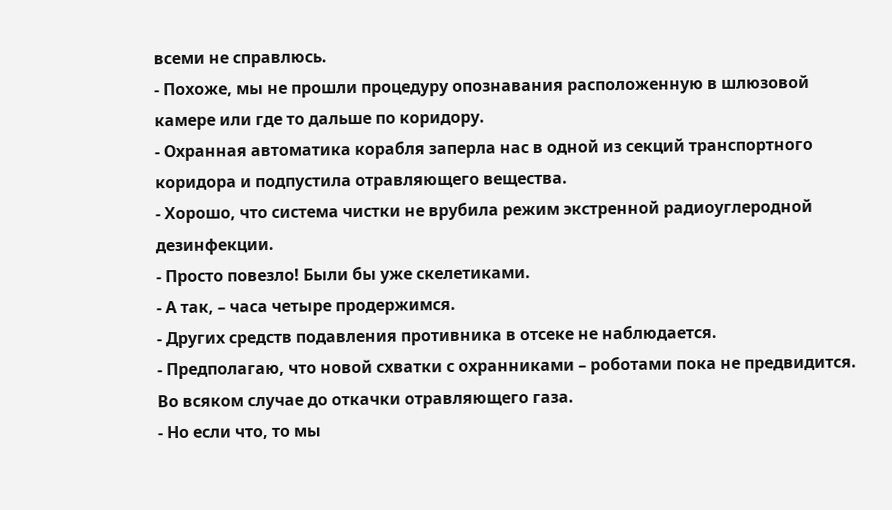всеми не справлюсь.
- Похоже, мы не прошли процедуру опознавания расположенную в шлюзовой камере или где то дальше по коридору.
- Охранная автоматика корабля заперла нас в одной из секций транспортного коридора и подпустила отравляющего вещества.
- Хорошо, что система чистки не врубила режим экстренной радиоуглеродной дезинфекции.
- Просто повезло! Были бы уже скелетиками.
- А так, – часа четыре продержимся.
- Других средств подавления противника в отсеке не наблюдается.
- Предполагаю, что новой схватки с охранниками – роботами пока не предвидится. Во всяком случае до откачки отравляющего газа.
- Но если что, то мы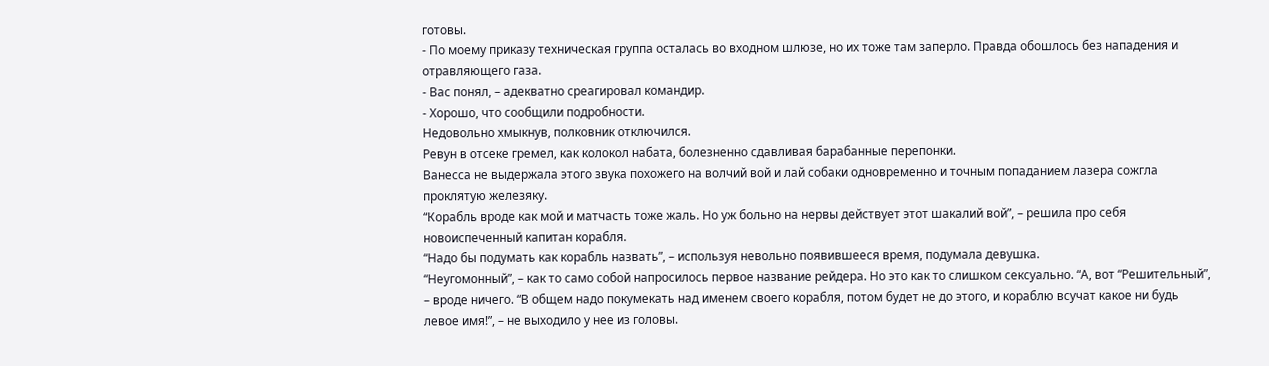готовы.
- По моему приказу техническая группа осталась во входном шлюзе, но их тоже там заперло. Правда обошлось без нападения и отравляющего газа.
- Вас понял, – адекватно среагировал командир.
- Хорошо, что сообщили подробности.
Недовольно хмыкнув, полковник отключился.
Ревун в отсеке гремел, как колокол набата, болезненно сдавливая барабанные перепонки.
Ванесса не выдержала этого звука похожего на волчий вой и лай собаки одновременно и точным попаданием лазера сожгла проклятую железяку.
“Корабль вроде как мой и матчасть тоже жаль. Но уж больно на нервы действует этот шакалий вой”, – решила про себя новоиспеченный капитан корабля.
“Надо бы подумать как корабль назвать”, – используя невольно появившееся время, подумала девушка.
“Неугомонный”, – как то само собой напросилось первое название рейдера. Но это как то слишком сексуально. “А, вот “Решительный”, – вроде ничего. “В общем надо покумекать над именем своего корабля, потом будет не до этого, и кораблю всучат какое ни будь левое имя!”, – не выходило у нее из головы.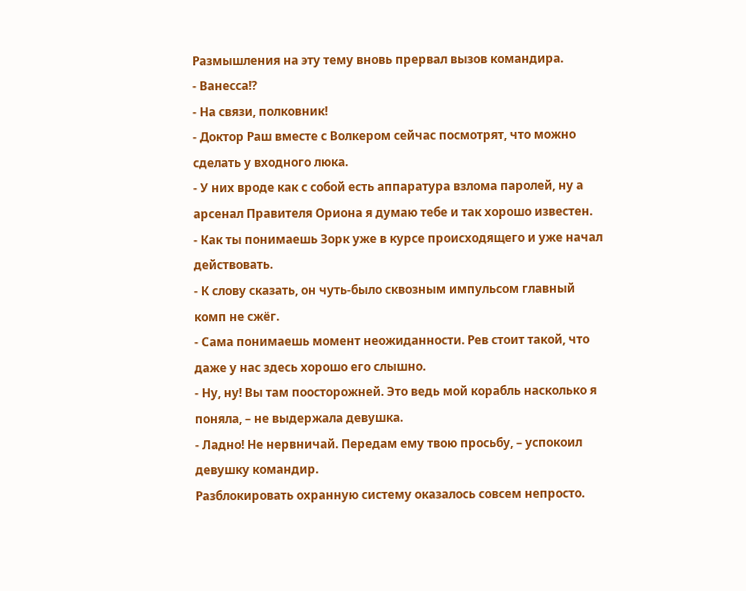Размышления на эту тему вновь прервал вызов командира.
- Ванесса!?
- На связи, полковник!
- Доктор Раш вместе с Волкером сейчас посмотрят, что можно сделать у входного люка.
- У них вроде как с собой есть аппаратура взлома паролей, ну а арсенал Правителя Ориона я думаю тебе и так хорошо известен.
- Как ты понимаешь Зорк уже в курсе происходящего и уже начал действовать.
- К слову сказать, он чуть-было сквозным импульсом главный комп не сжёг.
- Сама понимаешь момент неожиданности. Рев стоит такой, что даже у нас здесь хорошо его слышно.
- Ну, ну! Вы там поосторожней. Это ведь мой корабль насколько я поняла, – не выдержала девушка.
- Ладно! Не нервничай. Передам ему твою просьбу, – успокоил девушку командир.
Разблокировать охранную систему оказалось совсем непросто.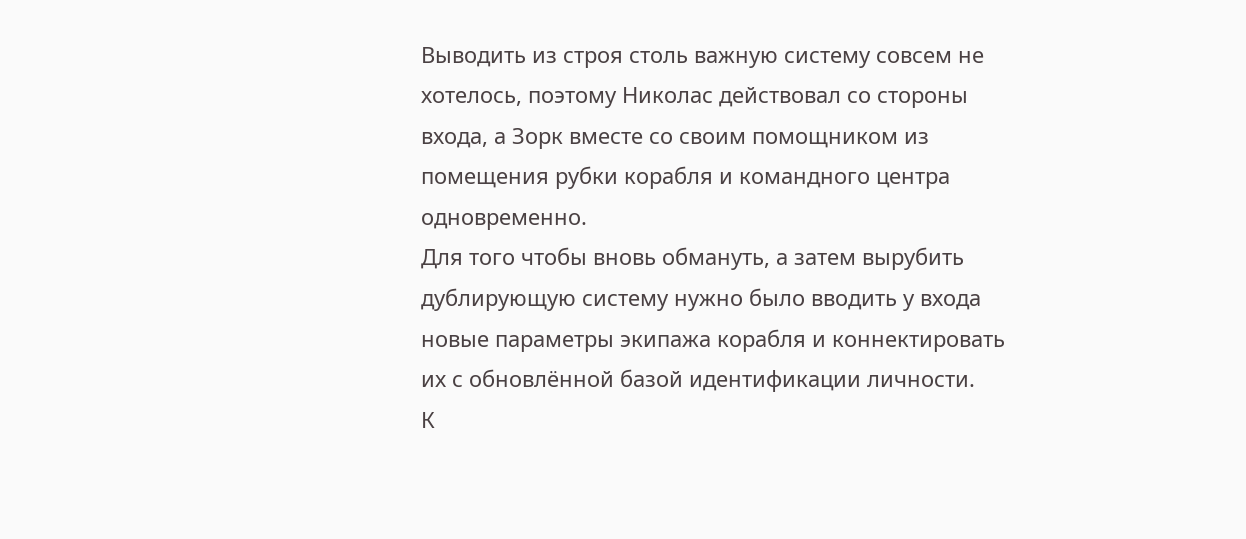Выводить из строя столь важную систему совсем не хотелось, поэтому Николас действовал со стороны входа, а Зорк вместе со своим помощником из помещения рубки корабля и командного центра одновременно.
Для того чтобы вновь обмануть, а затем вырубить дублирующую систему нужно было вводить у входа новые параметры экипажа корабля и коннектировать их с обновлённой базой идентификации личности.
К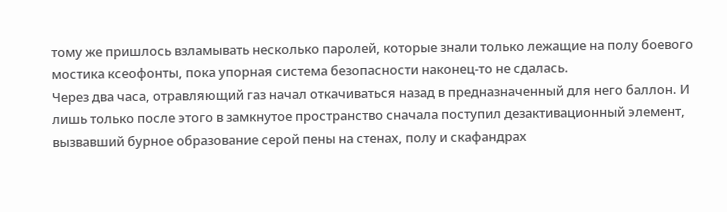тому же пришлось взламывать несколько паролей, которые знали только лежащие на полу боевого мостика ксеофонты, пока упорная система безопасности наконец-то не сдалась.
Через два часа, отравляющий газ начал откачиваться назад в предназначенный для него баллон. И лишь только после этого в замкнутое пространство сначала поступил дезактивационный элемент, вызвавший бурное образование серой пены на стенах, полу и скафандрах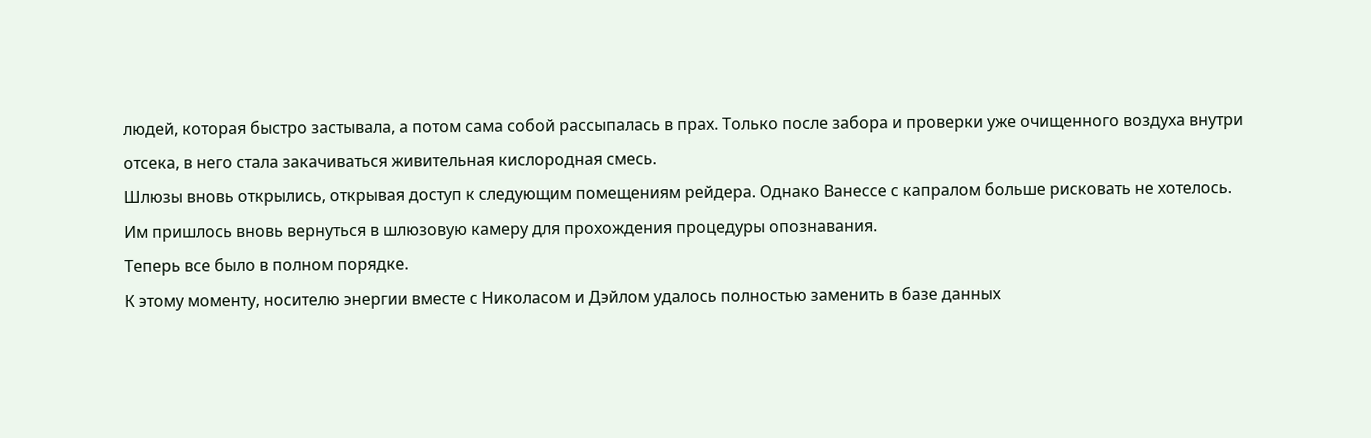людей, которая быстро застывала, а потом сама собой рассыпалась в прах. Только после забора и проверки уже очищенного воздуха внутри отсека, в него стала закачиваться живительная кислородная смесь.
Шлюзы вновь открылись, открывая доступ к следующим помещениям рейдера. Однако Ванессе с капралом больше рисковать не хотелось.
Им пришлось вновь вернуться в шлюзовую камеру для прохождения процедуры опознавания.
Теперь все было в полном порядке.
К этому моменту, носителю энергии вместе с Николасом и Дэйлом удалось полностью заменить в базе данных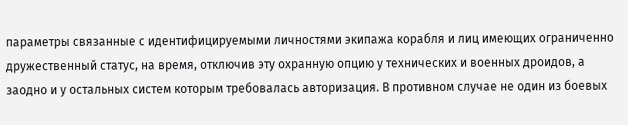параметры связанные с идентифицируемыми личностями экипажа корабля и лиц имеющих ограниченно дружественный статус, на время, отключив эту охранную опцию у технических и военных дроидов, а заодно и у остальных систем которым требовалась авторизация. В противном случае не один из боевых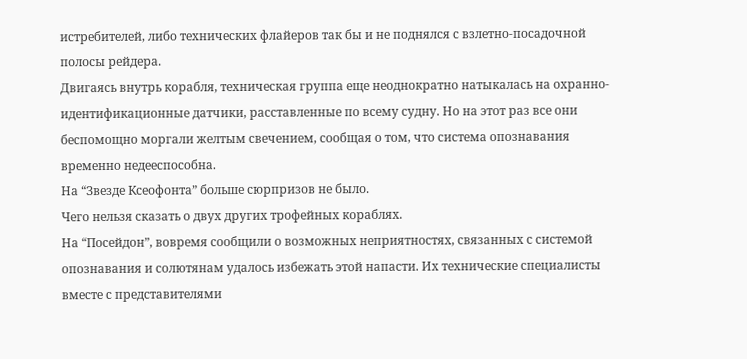истребителей, либо технических флайеров так бы и не поднялся с взлетно-посадочной полосы рейдера.
Двигаясь внутрь корабля, техническая группа еще неоднократно натыкалась на охранно-идентификационные датчики, расставленные по всему судну. Но на этот раз все они беспомощно моргали желтым свечением, сообщая о том, что система опознавания временно недееспособна.
На “Звезде Ксеофонта” больше сюрпризов не было.
Чего нельзя сказать о двух других трофейных кораблях.
На “Посейдон”, вовремя сообщили о возможных неприятностях, связанных с системой опознавания и солютянам удалось избежать этой напасти. Их технические специалисты вместе с представителями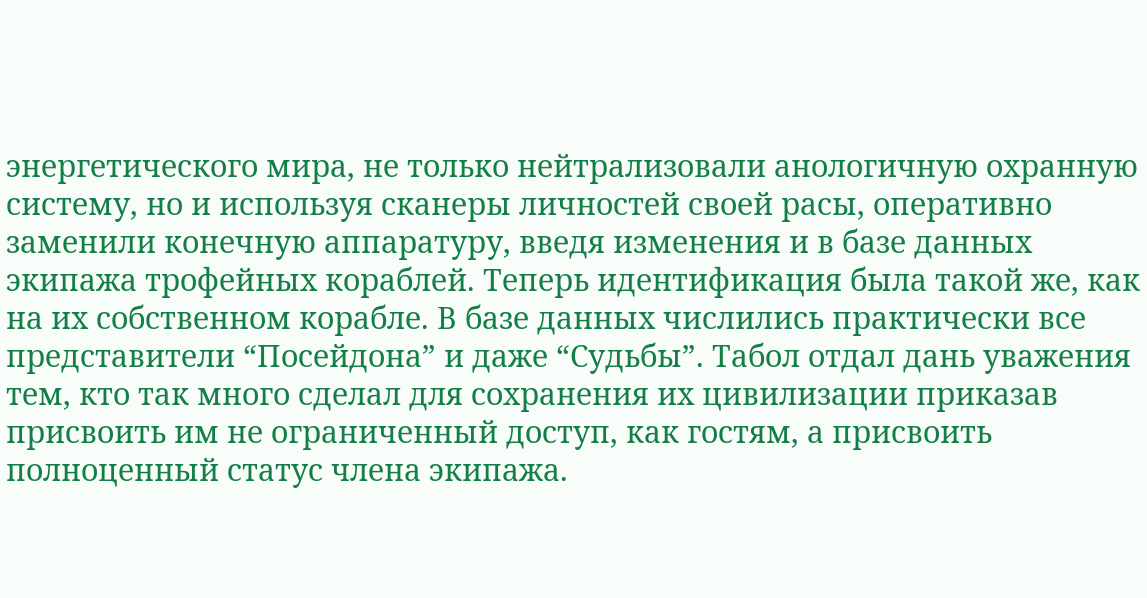энергетического мира, не только нейтрализовали анологичную охранную систему, но и используя сканеры личностей своей расы, оперативно заменили конечную аппаратуру, введя изменения и в базе данных экипажа трофейных кораблей. Теперь идентификация была такой же, как на их собственном корабле. В базе данных числились практически все представители “Посейдона” и даже “Судьбы”. Табол отдал дань уважения тем, кто так много сделал для сохранения их цивилизации приказав присвоить им не ограниченный доступ, как гостям, а присвоить полноценный статус члена экипажа.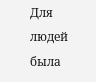Для людей была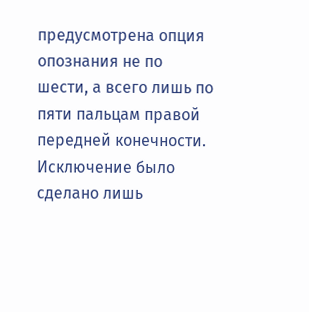предусмотрена опция опознания не по шести, а всего лишь по пяти пальцам правой передней конечности. Исключение было сделано лишь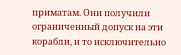приматам. Они получили ограниченный допуск на эти корабли, и то исключительно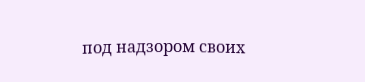под надзором своих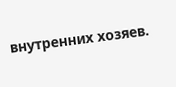внутренних хозяев.